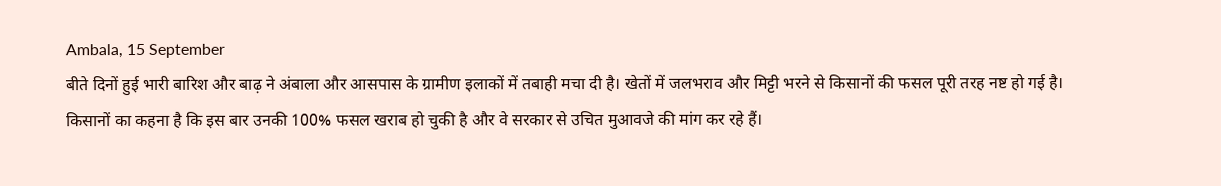Ambala, 15 September
बीते दिनों हुई भारी बारिश और बाढ़ ने अंबाला और आसपास के ग्रामीण इलाकों में तबाही मचा दी है। खेतों में जलभराव और मिट्टी भरने से किसानों की फसल पूरी तरह नष्ट हो गई है। किसानों का कहना है कि इस बार उनकी 100% फसल खराब हो चुकी है और वे सरकार से उचित मुआवजे की मांग कर रहे हैं।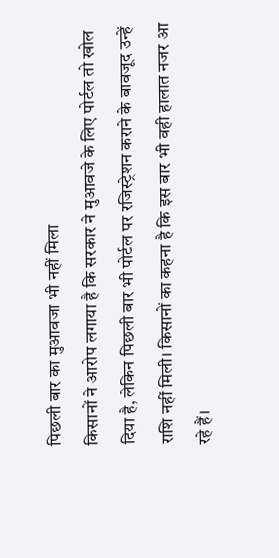पिछली बार का मुआवजा भी नहीं मिला
किसानों ने आरोप लगाया है कि सरकार ने मुआवजे के लिए पोर्टल तो खोल दिया है, लेकिन पिछली बार भी पोर्टल पर रजिस्ट्रेशन कराने के बावजूद उन्हें राशि नहीं मिली। किसानों का कहना है कि इस बार भी वही हालात नजर आ रहे हैं।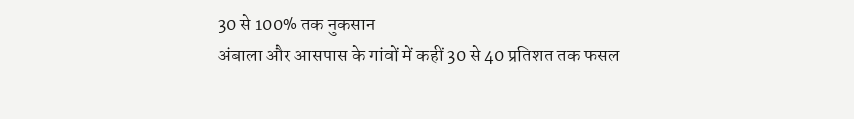30 से 100% तक नुकसान
अंबाला और आसपास के गांवों में कहीं 30 से 40 प्रतिशत तक फसल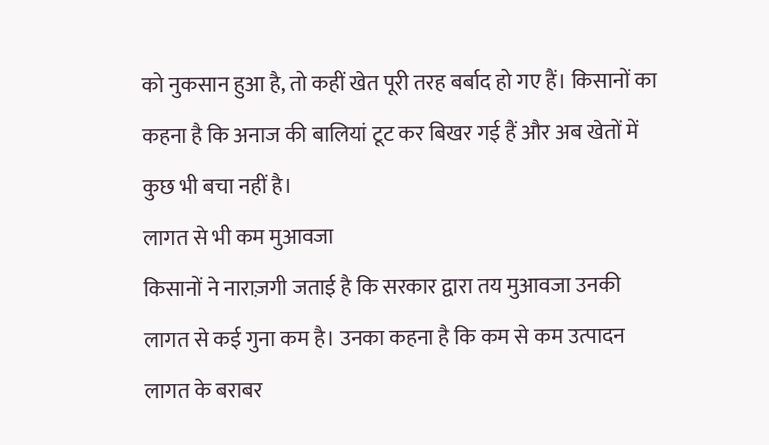को नुकसान हुआ है, तो कहीं खेत पूरी तरह बर्बाद हो गए हैं। किसानों का कहना है कि अनाज की बालियां टूट कर बिखर गई हैं और अब खेतों में कुछ भी बचा नहीं है।
लागत से भी कम मुआवजा
किसानों ने नाराज़गी जताई है कि सरकार द्वारा तय मुआवजा उनकी लागत से कई गुना कम है। उनका कहना है कि कम से कम उत्पादन लागत के बराबर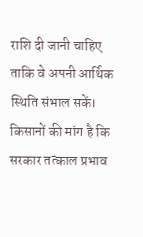राशि दी जानी चाहिए ताकि वे अपनी आर्थिक स्थिति संभाल सकें।
किसानों की मांग है कि सरकार तत्काल प्रभाव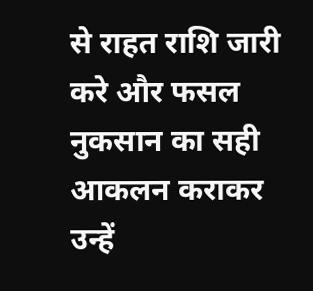से राहत राशि जारी करे और फसल नुकसान का सही आकलन कराकर उन्हें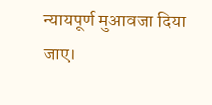न्यायपूर्ण मुआवजा दिया जाए।